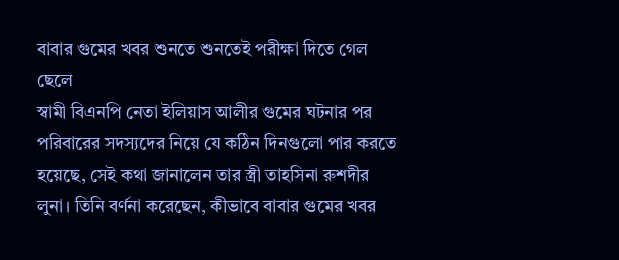বাবার গুমের খবর শুনতে শুনতেই পরীক্ষা দিতে গেল ছেলে
স্বামী বিএনপি নেতা ইলিয়াস আলীর গুমের ঘটনার পর পরিবারের সদস্যদের নিয়ে যে কঠিন দিনগুলো পার করতে হয়েছে, সেই কথা জানালেন তার স্ত্রী তাহসিনা রুশদীর লুনা। তিনি বর্ণনা করেছেন, কীভাবে বাবার গুমের খবর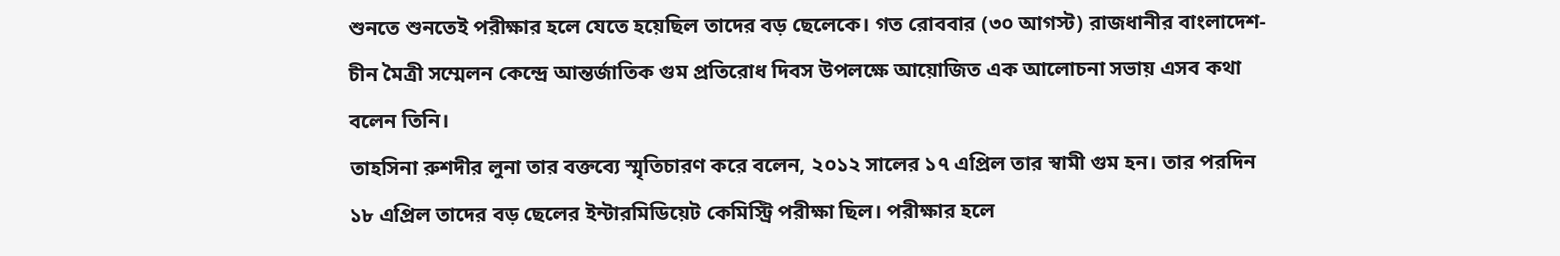শুনতে শুনতেই পরীক্ষার হলে যেতে হয়েছিল তাদের বড় ছেলেকে। গত রোববার (৩০ আগস্ট) রাজধানীর বাংলাদেশ-চীন মৈত্রী সম্মেলন কেন্দ্রে আন্তর্জাতিক গুম প্রতিরোধ দিবস উপলক্ষে আয়োজিত এক আলোচনা সভায় এসব কথা বলেন তিনি।
তাহসিনা রুশদীর লুনা তার বক্তব্যে স্মৃতিচারণ করে বলেন, ২০১২ সালের ১৭ এপ্রিল তার স্বামী গুম হন। তার পরদিন ১৮ এপ্রিল তাদের বড় ছেলের ইন্টারমিডিয়েট কেমিস্ট্রি পরীক্ষা ছিল। পরীক্ষার হলে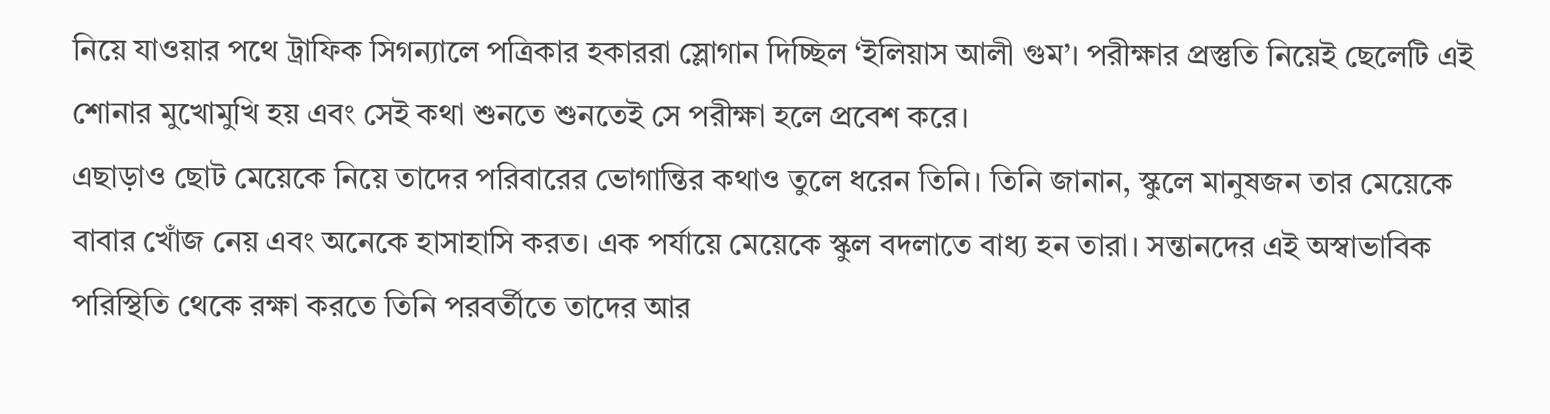নিয়ে যাওয়ার পথে ট্রাফিক সিগন্যালে পত্রিকার হকাররা স্লোগান দিচ্ছিল ‘ইলিয়াস আলী গুম’। পরীক্ষার প্রস্তুতি নিয়েই ছেলেটি এই শোনার মুখোমুখি হয় এবং সেই কথা শুনতে শুনতেই সে পরীক্ষা হলে প্রবেশ করে।
এছাড়াও ছোট মেয়েকে নিয়ে তাদের পরিবারের ভোগান্তির কথাও তুলে ধরেন তিনি। তিনি জানান, স্কুলে মানুষজন তার মেয়েকে বাবার খোঁজ নেয় এবং অনেকে হাসাহাসি করত। এক পর্যায়ে মেয়েকে স্কুল বদলাতে বাধ্য হন তারা। সন্তানদের এই অস্বাভাবিক পরিস্থিতি থেকে রক্ষা করতে তিনি পরবর্তীতে তাদের আর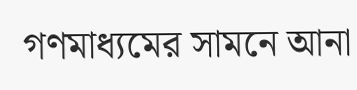গণমাধ্যমের সামনে আনা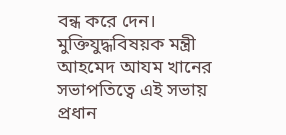বন্ধ করে দেন। মুক্তিযুদ্ধবিষয়ক মন্ত্রী আহমেদ আযম খানের সভাপতিত্বে এই সভায় প্রধান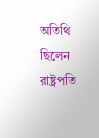অতিথি ছিলেন রাষ্ট্রপতি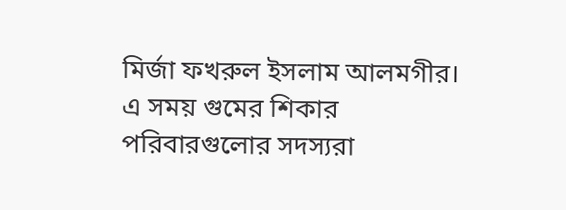মির্জা ফখরুল ইসলাম আলমগীর। এ সময় গুমের শিকার পরিবারগুলোর সদস্যরা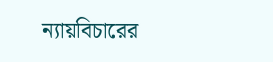ন্যায়বিচারের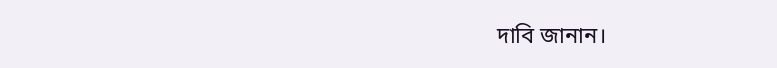দাবি জানান।